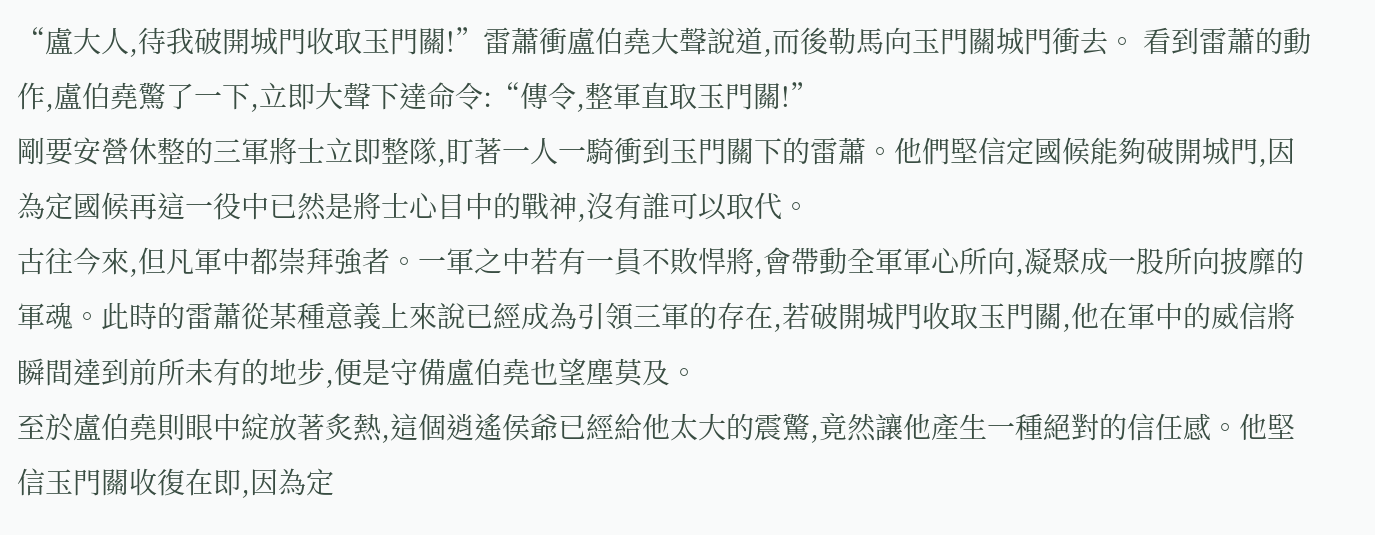“盧大人,待我破開城門收取玉門關!”雷蕭衝盧伯堯大聲說道,而後勒馬向玉門關城門衝去。 看到雷蕭的動作,盧伯堯驚了一下,立即大聲下達命令:“傳令,整軍直取玉門關!”
剛要安營休整的三軍將士立即整隊,盯著一人一騎衝到玉門關下的雷蕭。他們堅信定國候能夠破開城門,因為定國候再這一役中已然是將士心目中的戰神,沒有誰可以取代。
古往今來,但凡軍中都崇拜強者。一軍之中若有一員不敗悍將,會帶動全軍軍心所向,凝聚成一股所向披靡的軍魂。此時的雷蕭從某種意義上來說已經成為引領三軍的存在,若破開城門收取玉門關,他在軍中的威信將瞬間達到前所未有的地步,便是守備盧伯堯也望塵莫及。
至於盧伯堯則眼中綻放著炙熱,這個逍遙侯爺已經給他太大的震驚,竟然讓他產生一種絕對的信任感。他堅信玉門關收復在即,因為定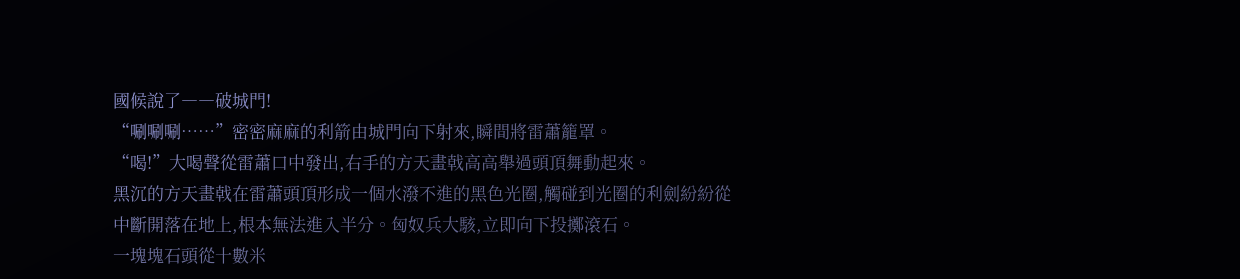國候說了――破城門!
“唰唰唰……”密密麻麻的利箭由城門向下射來,瞬間將雷蕭籠罩。
“喝!”大喝聲從雷蕭口中發出,右手的方天畫戟高高舉過頭頂舞動起來。
黑沉的方天畫戟在雷蕭頭頂形成一個水潑不進的黑色光圈,觸碰到光圈的利劍紛紛從中斷開落在地上,根本無法進入半分。匈奴兵大駭,立即向下投擲滾石。
一塊塊石頭從十數米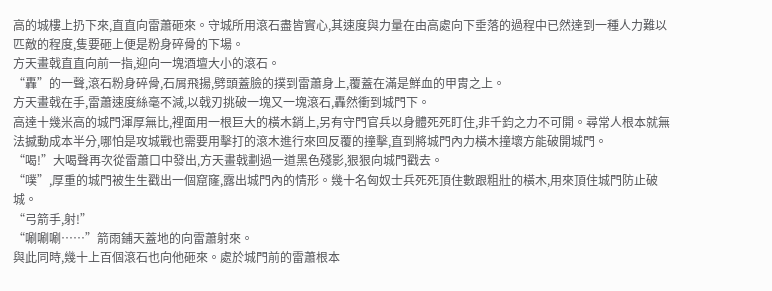高的城樓上扔下來,直直向雷蕭砸來。守城所用滾石盡皆實心,其速度與力量在由高處向下垂落的過程中已然達到一種人力難以匹敵的程度,隻要砸上便是粉身碎骨的下場。
方天畫戟直直向前一指,迎向一塊酒壇大小的滾石。
“轟”的一聲,滾石粉身碎骨,石屑飛揚,劈頭蓋臉的撲到雷蕭身上,覆蓋在滿是鮮血的甲胄之上。
方天畫戟在手,雷蕭速度絲毫不減,以戟刃挑破一塊又一塊滾石,轟然衝到城門下。
高達十幾米高的城門渾厚無比,裡面用一根巨大的橫木銷上,另有守門官兵以身體死死盯住,非千鈞之力不可開。尋常人根本就無法撼動成本半分,哪怕是攻城戰也需要用擊打的滾木進行來回反覆的撞擊,直到將城門內力橫木撞壞方能破開城門。
“喝!”大喝聲再次從雷蕭口中發出,方天畫戟劃過一道黑色殘影,狠狠向城門戳去。
“噗”,厚重的城門被生生戳出一個窟窿,露出城門內的情形。幾十名匈奴士兵死死頂住數跟粗壯的橫木,用來頂住城門防止破城。
“弓箭手,射!”
“唰唰唰……”箭雨鋪天蓋地的向雷蕭射來。
與此同時,幾十上百個滾石也向他砸來。處於城門前的雷蕭根本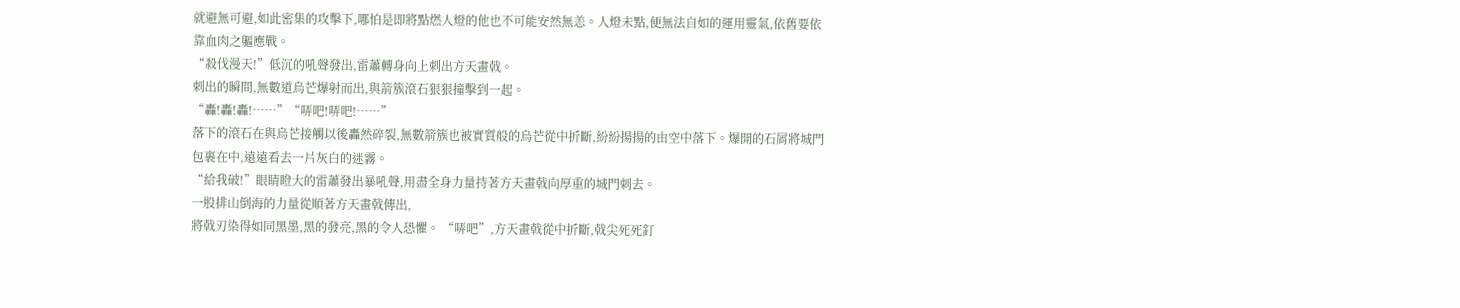就避無可避,如此密集的攻擊下,哪怕是即將點燃人燈的他也不可能安然無恙。人燈未點,便無法自如的運用靈氣,依舊要依靠血肉之軀應戰。
“殺伐漫天!”低沉的吼聲發出,雷蕭轉身向上刺出方天畫戟。
刺出的瞬間,無數道烏芒爆射而出,與箭簇滾石狠狠撞擊到一起。
“轟!轟!轟!……”“哢吧!哢吧!……”
落下的滾石在與烏芒接觸以後轟然碎裂,無數箭簇也被實質般的烏芒從中折斷,紛紛揚揚的由空中落下。爆開的石屑將城門包裹在中,遠遠看去一片灰白的迷霧。
“給我破!”眼睛瞪大的雷蕭發出暴吼聲,用盡全身力量持著方天畫戟向厚重的城門刺去。
一股排山倒海的力量從順著方天畫戟傳出,
將戟刃染得如同黑墨,黑的發亮,黑的令人恐懼。 “哢吧”,方天畫戟從中折斷,戟尖死死釘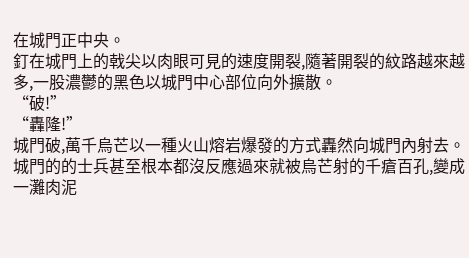在城門正中央。
釘在城門上的戟尖以肉眼可見的速度開裂,隨著開裂的紋路越來越多,一股濃鬱的黑色以城門中心部位向外擴散。
“破!”
“轟隆!”
城門破,萬千烏芒以一種火山熔岩爆發的方式轟然向城門內射去。城門的的士兵甚至根本都沒反應過來就被烏芒射的千瘡百孔,變成一灘肉泥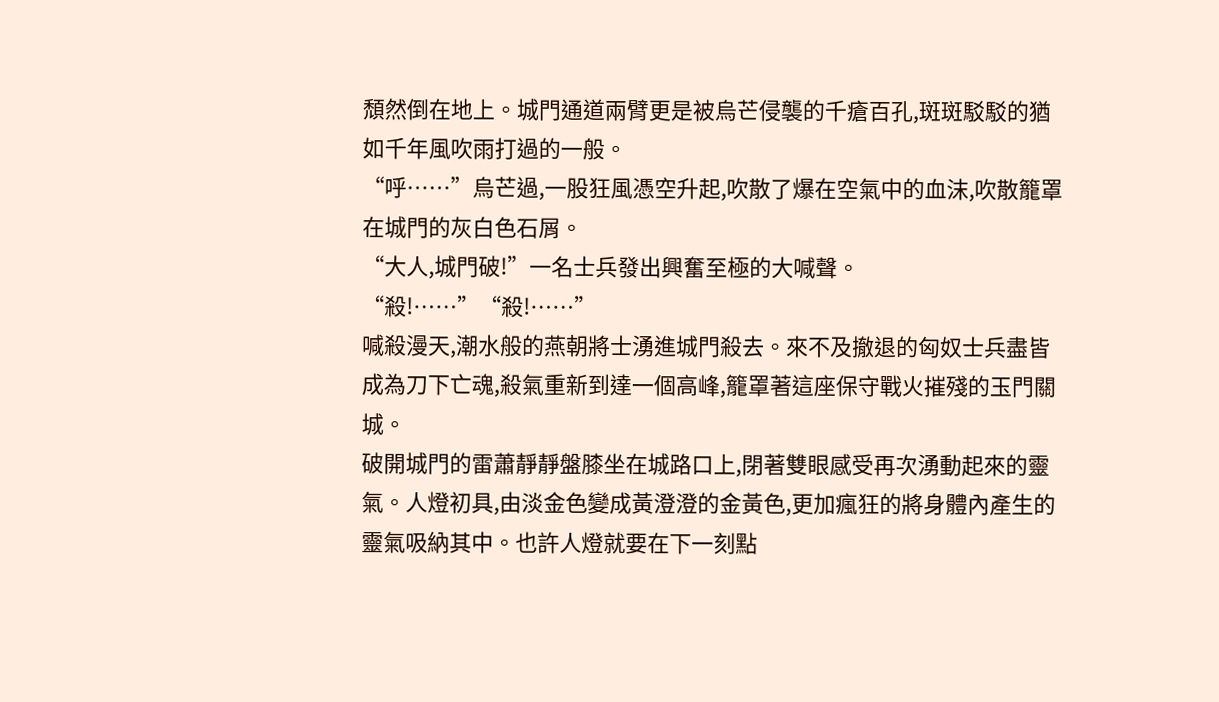頹然倒在地上。城門通道兩臂更是被烏芒侵襲的千瘡百孔,斑斑駁駁的猶如千年風吹雨打過的一般。
“呼……”烏芒過,一股狂風憑空升起,吹散了爆在空氣中的血沫,吹散籠罩在城門的灰白色石屑。
“大人,城門破!”一名士兵發出興奮至極的大喊聲。
“殺!……”“殺!……”
喊殺漫天,潮水般的燕朝將士湧進城門殺去。來不及撤退的匈奴士兵盡皆成為刀下亡魂,殺氣重新到達一個高峰,籠罩著這座保守戰火摧殘的玉門關城。
破開城門的雷蕭靜靜盤膝坐在城路口上,閉著雙眼感受再次湧動起來的靈氣。人燈初具,由淡金色變成黃澄澄的金黃色,更加瘋狂的將身體內產生的靈氣吸納其中。也許人燈就要在下一刻點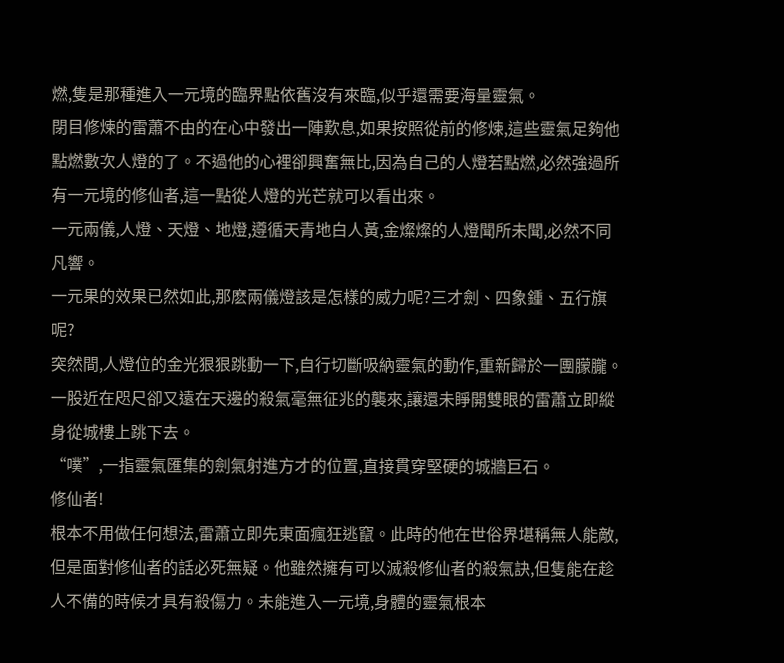燃,隻是那種進入一元境的臨界點依舊沒有來臨,似乎還需要海量靈氣。
閉目修煉的雷蕭不由的在心中發出一陣歎息,如果按照從前的修煉,這些靈氣足夠他點燃數次人燈的了。不過他的心裡卻興奮無比,因為自己的人燈若點燃,必然強過所有一元境的修仙者,這一點從人燈的光芒就可以看出來。
一元兩儀,人燈、天燈、地燈,遵循天青地白人黃,金燦燦的人燈聞所未聞,必然不同凡響。
一元果的效果已然如此,那麽兩儀燈該是怎樣的威力呢?三才劍、四象鍾、五行旗呢?
突然間,人燈位的金光狠狠跳動一下,自行切斷吸納靈氣的動作,重新歸於一團朦朧。
一股近在咫尺卻又遠在天邊的殺氣毫無征兆的襲來,讓還未睜開雙眼的雷蕭立即縱身從城樓上跳下去。
“噗”,一指靈氣匯集的劍氣射進方才的位置,直接貫穿堅硬的城牆巨石。
修仙者!
根本不用做任何想法,雷蕭立即先東面瘋狂逃竄。此時的他在世俗界堪稱無人能敵,但是面對修仙者的話必死無疑。他雖然擁有可以滅殺修仙者的殺氣訣,但隻能在趁人不備的時候才具有殺傷力。未能進入一元境,身體的靈氣根本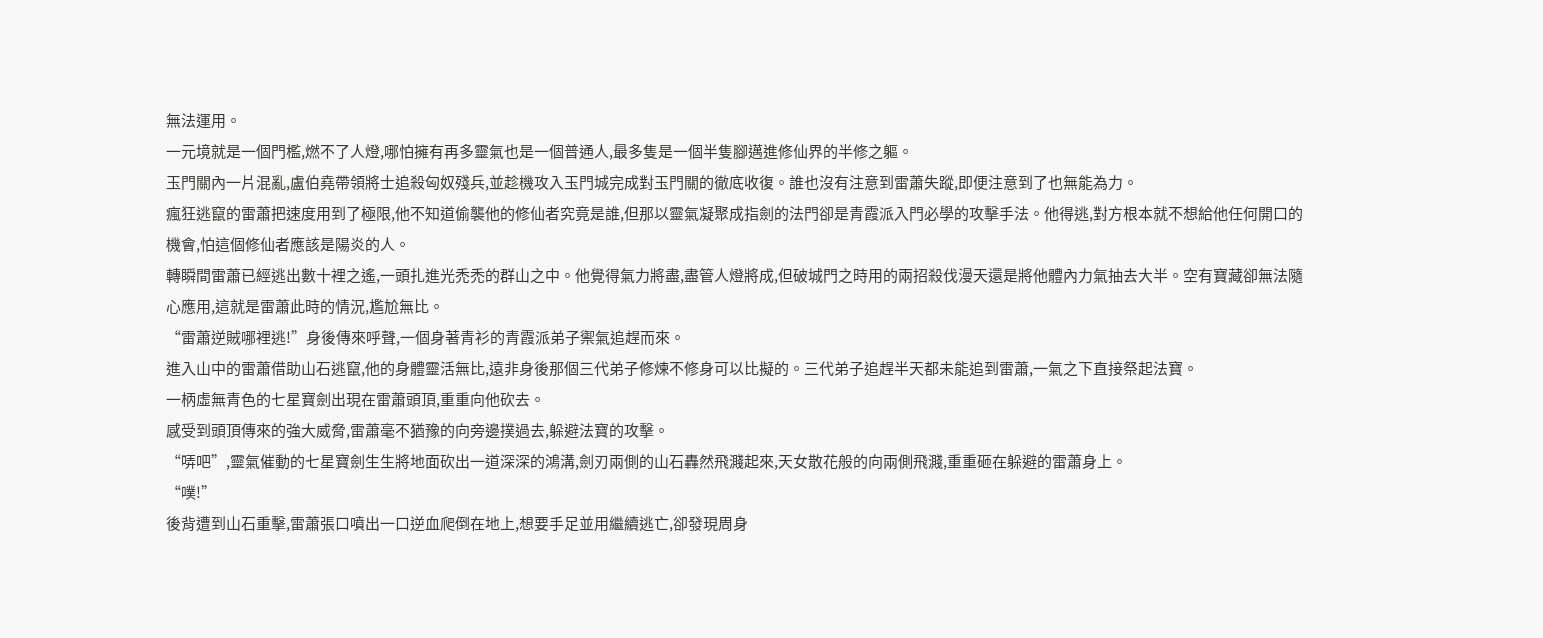無法運用。
一元境就是一個門檻,燃不了人燈,哪怕擁有再多靈氣也是一個普通人,最多隻是一個半隻腳邁進修仙界的半修之軀。
玉門關內一片混亂,盧伯堯帶領將士追殺匈奴殘兵,並趁機攻入玉門城完成對玉門關的徹底收復。誰也沒有注意到雷蕭失蹤,即便注意到了也無能為力。
瘋狂逃竄的雷蕭把速度用到了極限,他不知道偷襲他的修仙者究竟是誰,但那以靈氣凝聚成指劍的法門卻是青霞派入門必學的攻擊手法。他得逃,對方根本就不想給他任何開口的機會,怕這個修仙者應該是陽炎的人。
轉瞬間雷蕭已經逃出數十裡之遙,一頭扎進光禿禿的群山之中。他覺得氣力將盡,盡管人燈將成,但破城門之時用的兩招殺伐漫天還是將他體內力氣抽去大半。空有寶藏卻無法隨心應用,這就是雷蕭此時的情況,尷尬無比。
“雷蕭逆賊哪裡逃!”身後傳來呼聲,一個身著青衫的青霞派弟子禦氣追趕而來。
進入山中的雷蕭借助山石逃竄,他的身體靈活無比,遠非身後那個三代弟子修煉不修身可以比擬的。三代弟子追趕半天都未能追到雷蕭,一氣之下直接祭起法寶。
一柄虛無青色的七星寶劍出現在雷蕭頭頂,重重向他砍去。
感受到頭頂傳來的強大威脅,雷蕭毫不猶豫的向旁邊撲過去,躲避法寶的攻擊。
“哢吧”,靈氣催動的七星寶劍生生將地面砍出一道深深的鴻溝,劍刃兩側的山石轟然飛濺起來,天女散花般的向兩側飛濺,重重砸在躲避的雷蕭身上。
“噗!”
後背遭到山石重擊,雷蕭張口噴出一口逆血爬倒在地上,想要手足並用繼續逃亡,卻發現周身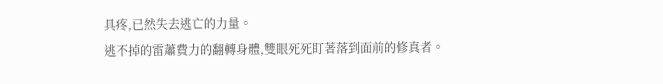具疼,已然失去逃亡的力量。
逃不掉的雷蕭費力的翻轉身體,雙眼死死盯著落到面前的修真者。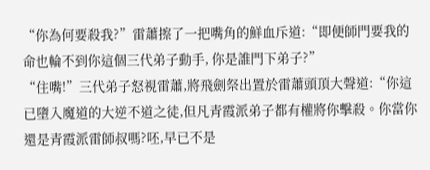“你為何要殺我?”雷蕭擦了一把嘴角的鮮血斥道:“即便師門要我的命也輪不到你這個三代弟子動手, 你是誰門下弟子?”
“住嘴!”三代弟子怒視雷蕭,將飛劍祭出置於雷蕭頭頂大聲道:“你這已墮入魔道的大逆不道之徒,但凡青霞派弟子都有權將你擊殺。你當你還是青霞派雷師叔嗎?呸,早已不是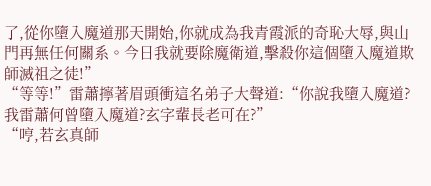了,從你墮入魔道那天開始,你就成為我青霞派的奇恥大辱,與山門再無任何關系。今日我就要除魔衛道,擊殺你這個墮入魔道欺師滅祖之徒!”
“等等!”雷蕭擰著眉頭衝這名弟子大聲道:“你說我墮入魔道?我雷蕭何曾墮入魔道?玄字輩長老可在?”
“哼,若玄真師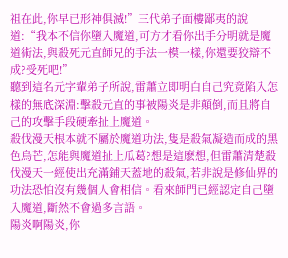祖在此,你早已形神俱滅!”三代弟子面樓鄙夷的說道:“我本不信你墮入魔道,可方才看你出手分明就是魔道術法,與殺死元直師兄的手法一模一樣,你還要狡辯不成?受死吧!”
聽到這名元字輩弟子所說,雷蕭立即明白自己究竟陷入怎樣的無底深淵:擊殺元直的事被陽炎是非顛倒,而且將自己的攻擊手段硬牽扯上魔道。
殺伐漫天根本就不屬於魔道功法,隻是殺氣凝造而成的黑色烏芒,怎能與魔道扯上瓜葛?想是這麽想,但雷蕭清楚殺伐漫天一經使出充滿鋪天蓋地的殺氣,若非說是修仙界的功法恐怕沒有幾個人會相信。看來師門已經認定自己墮入魔道,斷然不會過多言語。
陽炎啊陽炎,你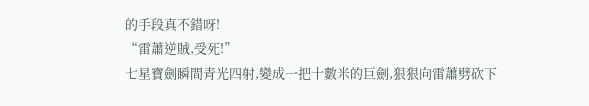的手段真不錯呀!
“雷蕭逆賊,受死!”
七星寶劍瞬間青光四射,變成一把十數米的巨劍,狠狠向雷蕭劈砍下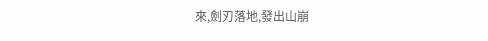來,劍刃落地,發出山崩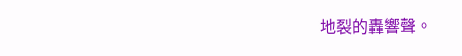地裂的轟響聲。